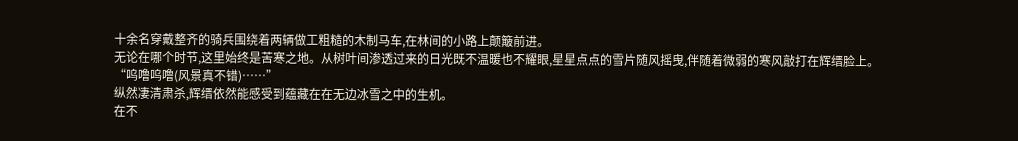十余名穿戴整齐的骑兵围绕着两辆做工粗糙的木制马车,在林间的小路上颠簸前进。
无论在哪个时节,这里始终是苦寒之地。从树叶间渗透过来的日光既不温暖也不耀眼,星星点点的雪片随风摇曳,伴随着微弱的寒风敲打在辉缙脸上。
“呜噜呜噜(风景真不错)……”
纵然凄清肃杀,辉缙依然能感受到蕴藏在在无边冰雪之中的生机。
在不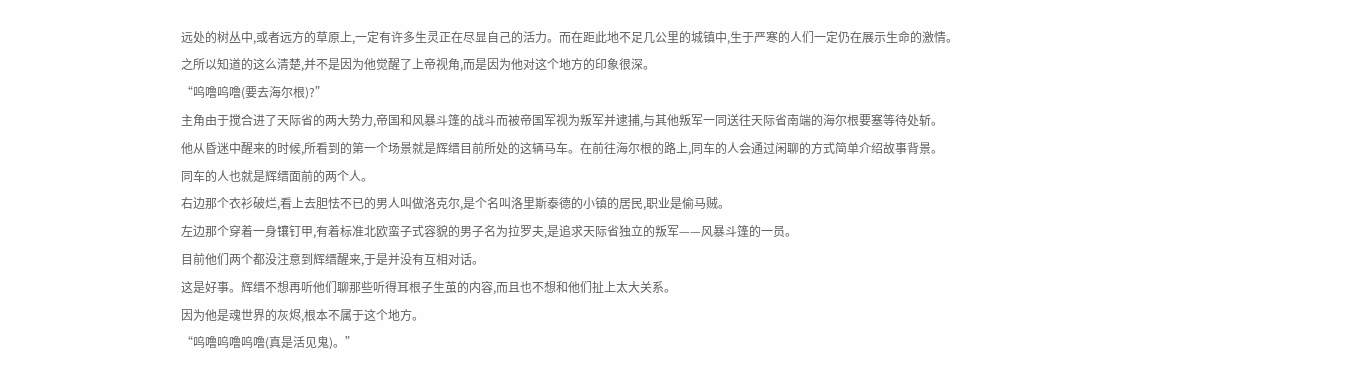远处的树丛中,或者远方的草原上,一定有许多生灵正在尽显自己的活力。而在距此地不足几公里的城镇中,生于严寒的人们一定仍在展示生命的激情。
之所以知道的这么清楚,并不是因为他觉醒了上帝视角,而是因为他对这个地方的印象很深。
“呜噜呜噜(要去海尔根)?”
主角由于搅合进了天际省的两大势力,帝国和风暴斗篷的战斗而被帝国军视为叛军并逮捕,与其他叛军一同送往天际省南端的海尔根要塞等待处斩。
他从昏迷中醒来的时候,所看到的第一个场景就是辉缙目前所处的这辆马车。在前往海尔根的路上,同车的人会通过闲聊的方式简单介绍故事背景。
同车的人也就是辉缙面前的两个人。
右边那个衣衫破烂,看上去胆怯不已的男人叫做洛克尔,是个名叫洛里斯泰德的小镇的居民,职业是偷马贼。
左边那个穿着一身镶钉甲,有着标准北欧蛮子式容貌的男子名为拉罗夫,是追求天际省独立的叛军——风暴斗篷的一员。
目前他们两个都没注意到辉缙醒来,于是并没有互相对话。
这是好事。辉缙不想再听他们聊那些听得耳根子生茧的内容,而且也不想和他们扯上太大关系。
因为他是魂世界的灰烬,根本不属于这个地方。
“呜噜呜噜呜噜(真是活见鬼)。”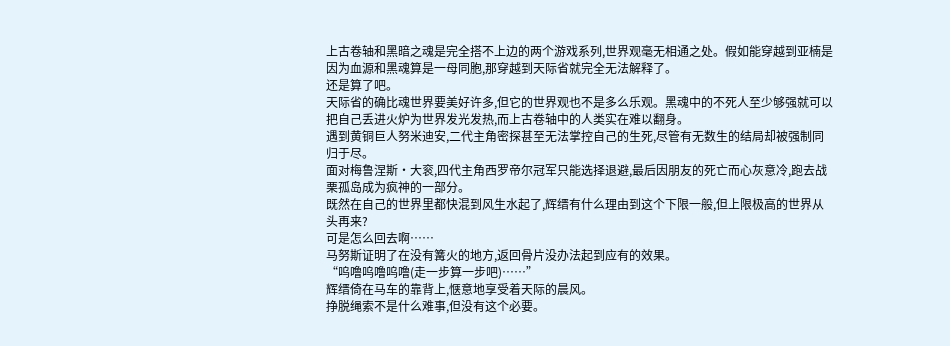上古卷轴和黑暗之魂是完全搭不上边的两个游戏系列,世界观毫无相通之处。假如能穿越到亚楠是因为血源和黑魂算是一母同胞,那穿越到天际省就完全无法解释了。
还是算了吧。
天际省的确比魂世界要美好许多,但它的世界观也不是多么乐观。黑魂中的不死人至少够强就可以把自己丢进火炉为世界发光发热,而上古卷轴中的人类实在难以翻身。
遇到黄铜巨人努米迪安,二代主角密探甚至无法掌控自己的生死,尽管有无数生的结局却被强制同归于尽。
面对梅鲁涅斯·大衮,四代主角西罗帝尔冠军只能选择退避,最后因朋友的死亡而心灰意冷,跑去战栗孤岛成为疯神的一部分。
既然在自己的世界里都快混到风生水起了,辉缙有什么理由到这个下限一般,但上限极高的世界从头再来?
可是怎么回去啊……
马努斯证明了在没有篝火的地方,返回骨片没办法起到应有的效果。
“呜噜呜噜呜噜(走一步算一步吧)……”
辉缙倚在马车的靠背上,惬意地享受着天际的晨风。
挣脱绳索不是什么难事,但没有这个必要。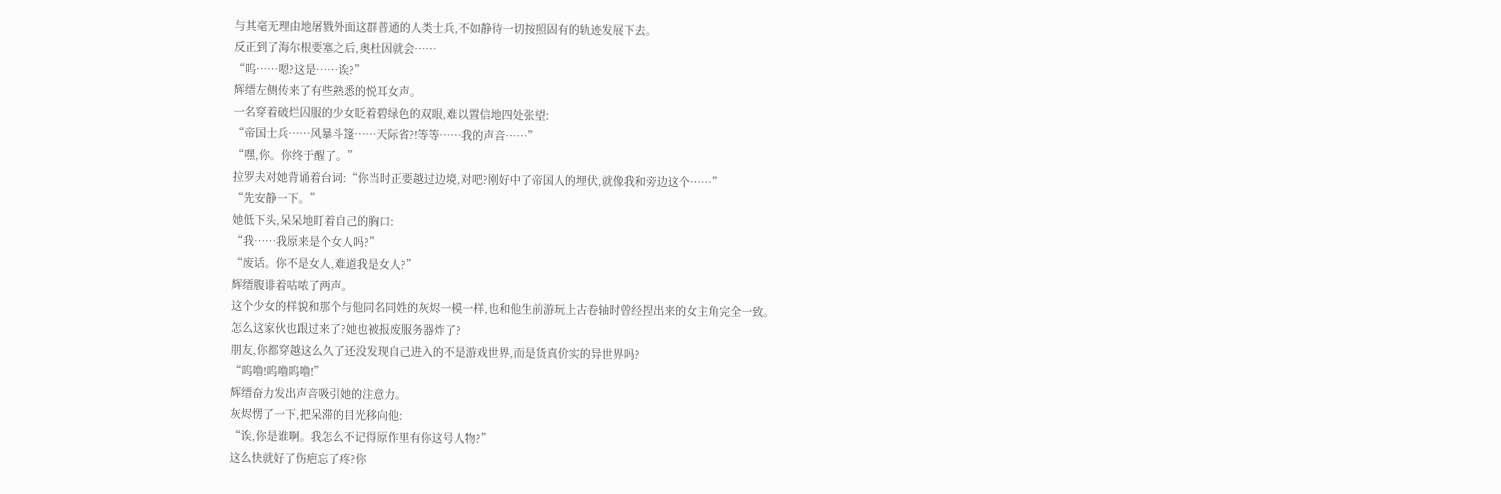与其毫无理由地屠戮外面这群普通的人类士兵,不如静待一切按照固有的轨迹发展下去。
反正到了海尔根要塞之后,奥杜因就会……
“呜……嗯?这是……诶?”
辉缙左侧传来了有些熟悉的悦耳女声。
一名穿着破烂囚服的少女眨着碧绿色的双眼,难以置信地四处张望:
“帝国士兵……风暴斗篷……天际省?!等等……我的声音……”
“嘿,你。你终于醒了。”
拉罗夫对她背诵着台词:“你当时正要越过边境,对吧?刚好中了帝国人的埋伏,就像我和旁边这个……”
“先安静一下。”
她低下头,呆呆地盯着自己的胸口:
“我……我原来是个女人吗?”
“废话。你不是女人,难道我是女人?”
辉缙腹诽着咕哝了两声。
这个少女的样貌和那个与他同名同姓的灰烬一模一样,也和他生前游玩上古卷轴时曾经捏出来的女主角完全一致。
怎么这家伙也跟过来了?她也被报废服务器炸了?
朋友,你都穿越这么久了还没发现自己进入的不是游戏世界,而是货真价实的异世界吗?
“呜噜!呜噜呜噜!”
辉缙奋力发出声音吸引她的注意力。
灰烬愣了一下,把呆滞的目光移向他:
“诶,你是谁啊。我怎么不记得原作里有你这号人物?”
这么快就好了伤疤忘了疼?你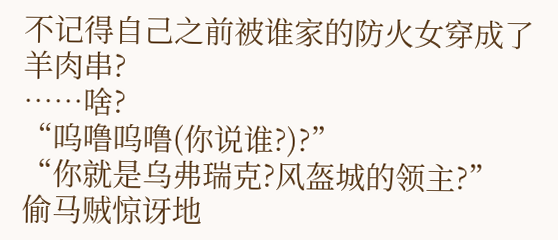不记得自己之前被谁家的防火女穿成了羊肉串?
……啥?
“呜噜呜噜(你说谁?)?”
“你就是乌弗瑞克?风盔城的领主?”
偷马贼惊讶地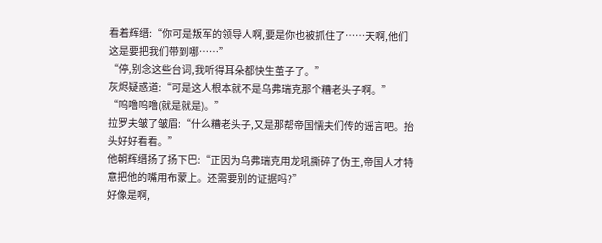看着辉缙:“你可是叛军的领导人啊,要是你也被抓住了……天啊,他们这是要把我们带到哪……”
“停,别念这些台词,我听得耳朵都快生茧子了。”
灰烬疑惑道:“可是这人根本就不是乌弗瑞克那个糟老头子啊。”
“呜噜呜噜(就是就是)。”
拉罗夫皱了皱眉:“什么糟老头子,又是那帮帝国懦夫们传的谣言吧。抬头好好看看。”
他朝辉缙扬了扬下巴:“正因为乌弗瑞克用龙吼撕碎了伪王,帝国人才特意把他的嘴用布蒙上。还需要别的证据吗?”
好像是啊,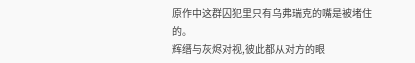原作中这群囚犯里只有乌弗瑞克的嘴是被堵住的。
辉缙与灰烬对视,彼此都从对方的眼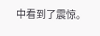中看到了震惊。